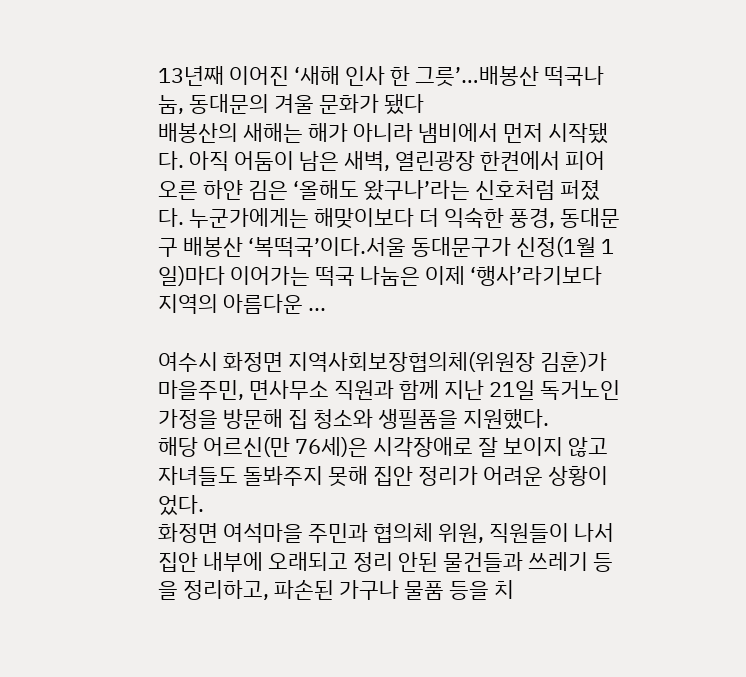13년째 이어진 ‘새해 인사 한 그릇’…배봉산 떡국나눔, 동대문의 겨울 문화가 됐다
배봉산의 새해는 해가 아니라 냄비에서 먼저 시작됐다. 아직 어둠이 남은 새벽, 열린광장 한켠에서 피어오른 하얀 김은 ‘올해도 왔구나’라는 신호처럼 퍼졌다. 누군가에게는 해맞이보다 더 익숙한 풍경, 동대문구 배봉산 ‘복떡국’이다.서울 동대문구가 신정(1월 1일)마다 이어가는 떡국 나눔은 이제 ‘행사’라기보다 지역의 아름다운 ...

여수시 화정면 지역사회보장협의체(위원장 김훈)가 마을주민, 면사무소 직원과 함께 지난 21일 독거노인 가정을 방문해 집 청소와 생필품을 지원했다.
해당 어르신(만 76세)은 시각장애로 잘 보이지 않고 자녀들도 돌봐주지 못해 집안 정리가 어려운 상황이었다.
화정면 여석마을 주민과 협의체 위원, 직원들이 나서 집안 내부에 오래되고 정리 안된 물건들과 쓰레기 등을 정리하고, 파손된 가구나 물품 등을 치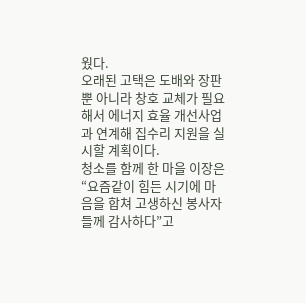웠다.
오래된 고택은 도배와 장판 뿐 아니라 창호 교체가 필요해서 에너지 효율 개선사업과 연계해 집수리 지원을 실시할 계획이다.
청소를 함께 한 마을 이장은 “요즘같이 힘든 시기에 마음을 합쳐 고생하신 봉사자들께 감사하다”고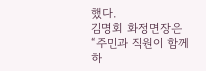했다.
김명회 화정면장은 “주민과 직원이 함께 하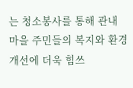는 청소봉사를 통해 관내 마을 주민들의 복지와 환경개선에 더욱 힘쓰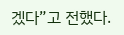겠다”고 전했다.